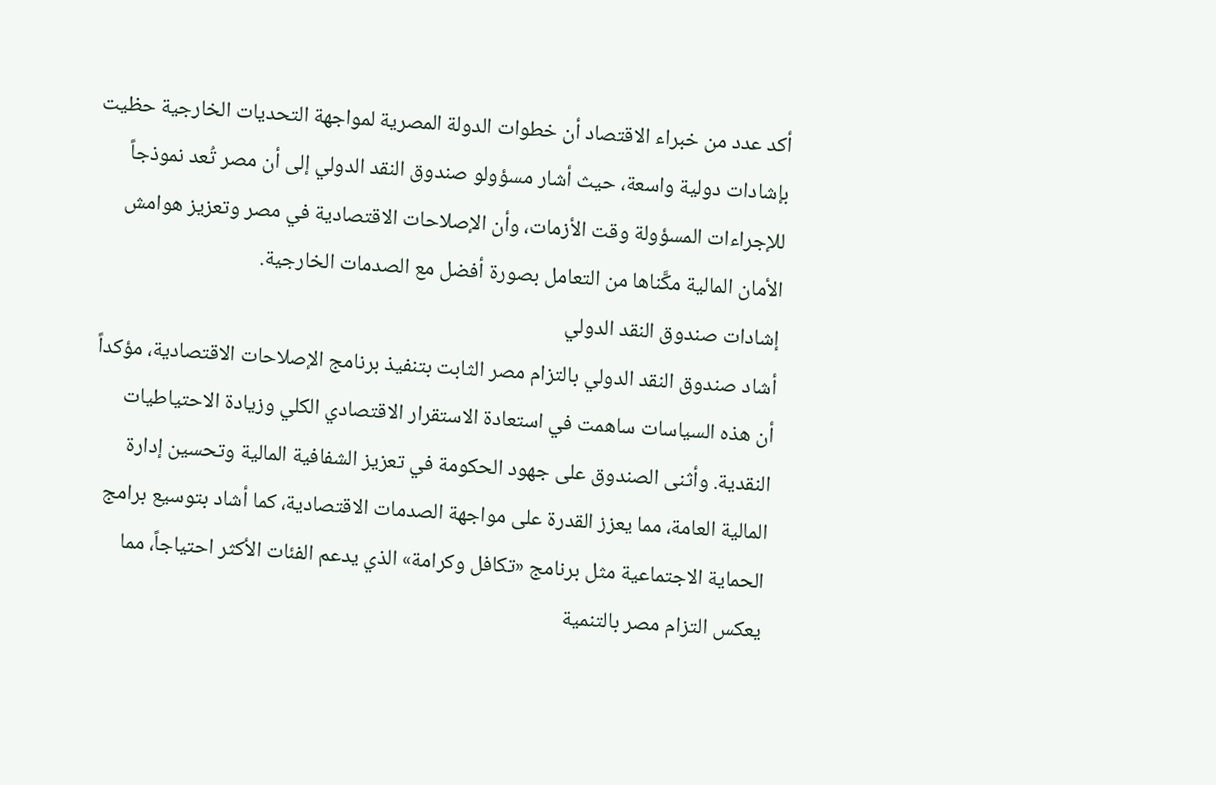أكد عدد من خبراء الاقتصاد أن خطوات الدولة المصرية لمواجهة التحديات الخارجية حظيت بإشادات دولية واسعة، حيث أشار مسؤولو صندوق النقد الدولي إلى أن مصر تُعد نموذجاً للإجراءات المسؤولة وقت الأزمات، وأن الإصلاحات الاقتصادية في مصر وتعزيز هوامش الأمان المالية مكَّناها من التعامل بصورة أفضل مع الصدمات الخارجية.
إشادات صندوق النقد الدولي
أشاد صندوق النقد الدولي بالتزام مصر الثابت بتنفيذ برنامج الإصلاحات الاقتصادية، مؤكداً أن هذه السياسات ساهمت في استعادة الاستقرار الاقتصادي الكلي وزيادة الاحتياطيات النقدية. وأثنى الصندوق على جهود الحكومة في تعزيز الشفافية المالية وتحسين إدارة المالية العامة، مما يعزز القدرة على مواجهة الصدمات الاقتصادية، كما أشاد بتوسيع برامج الحماية الاجتماعية مثل برنامج «تكافل وكرامة» الذي يدعم الفئات الأكثر احتياجاً، مما يعكس التزام مصر بالتنمية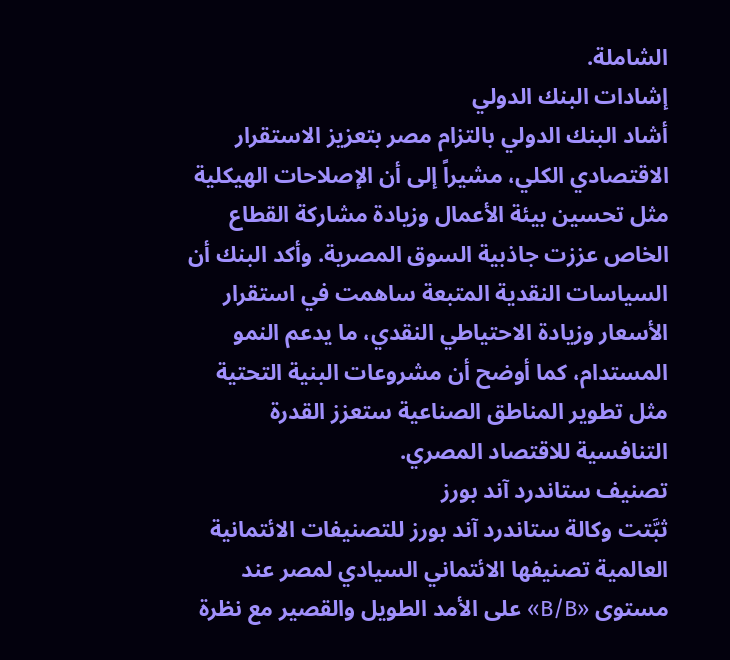الشاملة.
إشادات البنك الدولي
أشاد البنك الدولي بالتزام مصر بتعزيز الاستقرار الاقتصادي الكلي، مشيراً إلى أن الإصلاحات الهيكلية مثل تحسين بيئة الأعمال وزيادة مشاركة القطاع الخاص عززت جاذبية السوق المصرية. وأكد البنك أن السياسات النقدية المتبعة ساهمت في استقرار الأسعار وزيادة الاحتياطي النقدي، ما يدعم النمو المستدام، كما أوضح أن مشروعات البنية التحتية مثل تطوير المناطق الصناعية ستعزز القدرة التنافسية للاقتصاد المصري.
تصنيف ستاندرد آند بورز
ثبَّتت وكالة ستاندرد آند بورز للتصنيفات الائتمانية العالمية تصنيفها الائتماني السيادي لمصر عند مستوى «B/B» على الأمد الطويل والقصير مع نظرة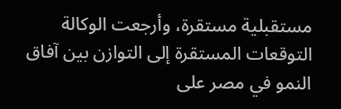مستقبلية مستقرة، وأرجعت الوكالة التوقعات المستقرة إلى التوازن بين آفاق النمو في مصر على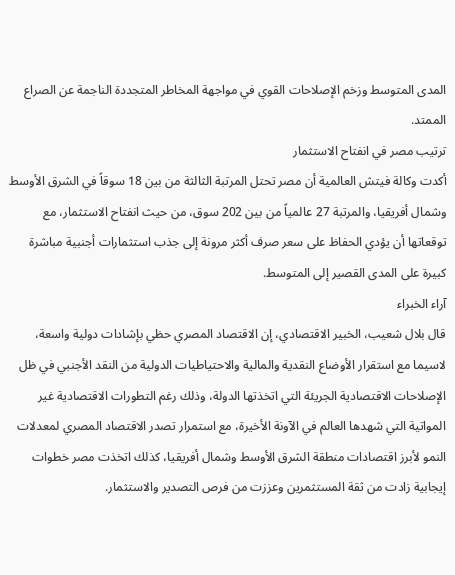المدى المتوسط وزخم الإصلاحات القوي في مواجهة المخاطر المتجددة الناجمة عن الصراع الممتد.
ترتيب مصر في انفتاح الاستثمار
أكدت وكالة فيتش العالمية أن مصر تحتل المرتبة الثالثة من بين 18 سوقاً في الشرق الأوسط وشمال أفريقيا، والمرتبة 27 عالمياً من بين 202 سوق، من حيث انفتاح الاستثمار، مع توقعاتها أن يؤدي الحفاظ على سعر صرف أكثر مرونة إلى جذب استثمارات أجنبية مباشرة كبيرة على المدى القصير إلى المتوسط.
آراء الخبراء
قال بلال شعيب، الخبير الاقتصادي، إن الاقتصاد المصري حظي بإشادات دولية واسعة، لاسيما مع استقرار الأوضاع النقدية والمالية والاحتياطيات الدولية من النقد الأجنبي في ظل الإصلاحات الاقتصادية الجريئة التي اتخذتها الدولة، وذلك رغم التطورات الاقتصادية غير المواتية التي شهدها العالم في الآونة الأخيرة، مع استمرار تصدر الاقتصاد المصري لمعدلات النمو لأبرز اقتصادات منطقة الشرق الأوسط وشمال أفريقيا، كذلك اتخذت مصر خطوات إيجابية زادت من ثقة المستثمرين وعززت من فرص التصدير والاستثمار.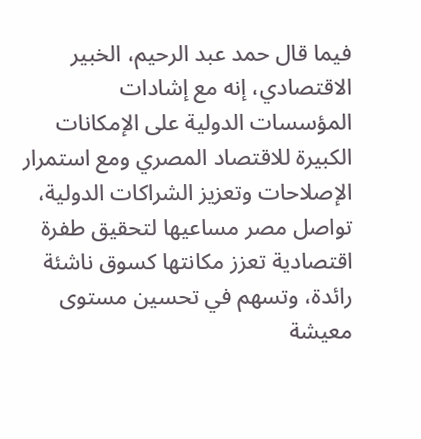فيما قال حمد عبد الرحيم، الخبير الاقتصادي، إنه مع إشادات المؤسسات الدولية على الإمكانات الكبيرة للاقتصاد المصري ومع استمرار الإصلاحات وتعزيز الشراكات الدولية، تواصل مصر مساعيها لتحقيق طفرة اقتصادية تعزز مكانتها كسوق ناشئة رائدة، وتسهم في تحسين مستوى معيشة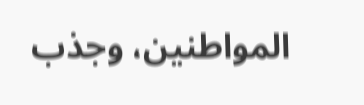المواطنين، وجذب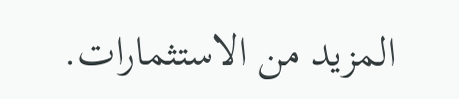المزيد من الاستثمارات.